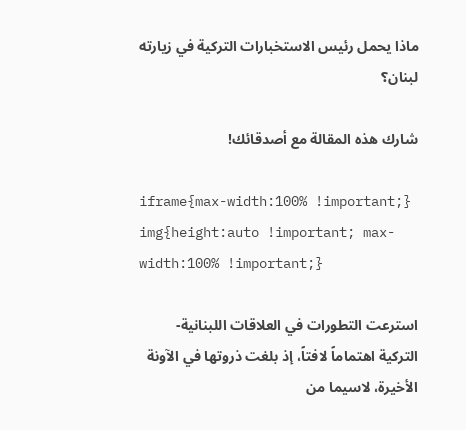ماذا يحمل رئيس الاستخبارات التركية في زيارته لبنان؟

شارك هذه المقالة مع أصدقائك!

iframe{max-width:100% !important;} img{height:auto !important; max-width:100% !important;}

استرعت التطورات في العلاقات اللبنانية-التركية اهتماماً لافتاً، إذ بلغت ذروتها في الآونة الأخيرة، لاسيما من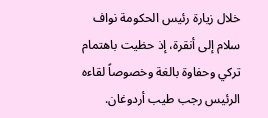خلال زيارة رئيس الحكومة نواف سلام إلى أنقرة، إذ حظيت باهتمام تركي وحفاوة بالغة وخصوصاً لقاءه الرئيس رجب طيب أردوغان.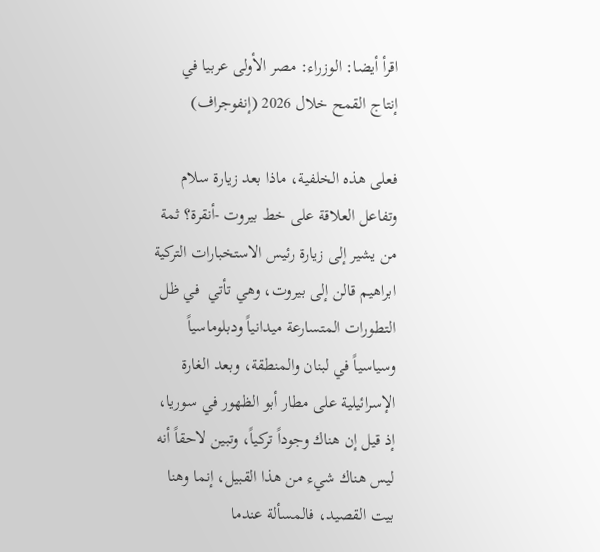اقرأ أيضا: الوزراء: مصر الأولى عربيا في إنتاج القمح خلال 2026 (إنفوجراف)

فعلى هذه الخلفية، ماذا بعد زيارة سلام وتفاعل العلاقة على خط بيروت -أنقرة؟ ثمة من يشير إلى زيارة رئيس الاستخبارات التركية ابراهيم قالن إلى بيروت، وهي تأتي  في ظل التطورات المتسارعة ميدانياً ودبلوماسياً وسياسياً في لبنان والمنطقة، وبعد الغارة الإسرائيلية على مطار أبو الظهور في سوريا، إذ قيل إن هناك وجوداً تركياً، وتبين لاحقاً أنه ليس هناك شيء من هذا القبيل، إنما وهنا بيت القصيد، فالمسألة عندما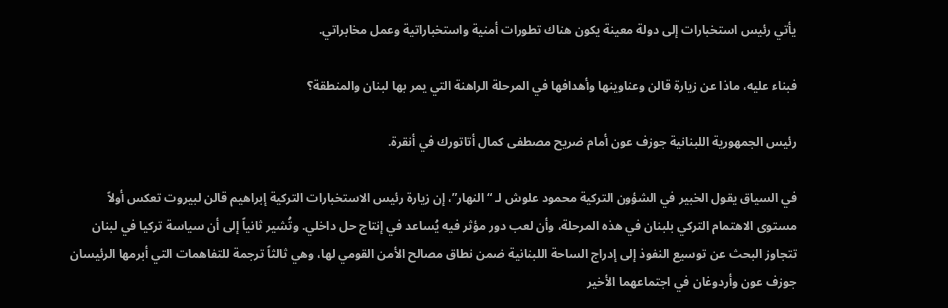يأتي رئيس استخبارات إلى دولة معينة يكون هناك تطورات أمنية واستخباراتية وعمل مخابراتي.

فبناء عليه، ماذا عن زيارة قالن وعناوينها وأهدافها في المرحلة الراهنة التي يمر بها لبنان والمنطقة؟

رئيس الجمهورية اللبنانية جوزف عون أمام ضريح مصطفى كمال أتاتورك في أنقرة.

في السياق يقول الخبير في الشؤون التركية محمود علوش لـ “النهار”، إن زيارة رئيس الاستخبارات التركية إبراهيم قالن لبيروت تعكس أولاً مستوى الاهتمام التركي بلبنان في هذه المرحلة، وأن لعب دور مؤثر فيه يُساعد في إنتاج حل داخلي. وتُشير ثانياً إلى أن سياسة تركيا في لبنان تتجاوز البحث عن توسيع النفوذ إلى إدراج الساحة اللبنانية ضمن نطاق مصالح الأمن القومي لها، وهي ثالثاً ترجمة للتفاهمات التي أبرمها الرئيسان جوزف عون وأردوغان في اجتماعهما الأخير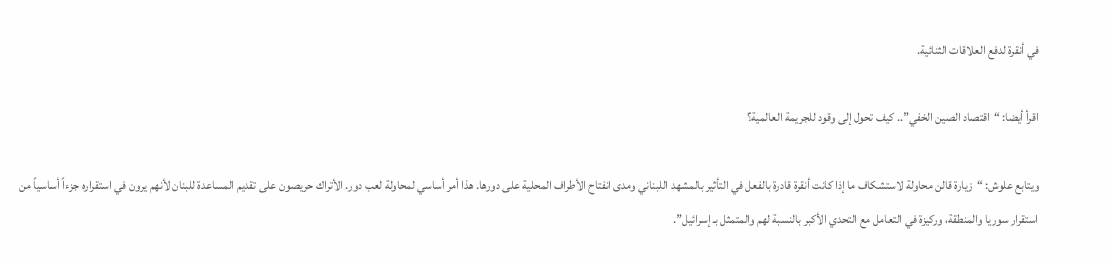في أنقرة لدفع العلاقات الثنائية.

اقرأ أيضا: “اقتصاد الصين الخفي”.. كيف تحول إلى وقود للجريمة العالمية؟

ويتابع علوش: “زيارة قالن محاولة لاستشكاف ما إذا كانت أنقرة قادرة بالفعل في التأثير بالمشهد اللبناني ومدى انفتاح الأطراف المحلية على دورها. هذا أمر أساسي لمحاولة لعب دور. الأتراك حريصون على تقديم المساعدة للبنان لأنهم يرون في استقراره جزءاً أساسياً من استقرار سوريا والمنطقة، وركيزة في التعامل مع التحدي الأكبر بالنسبة لهم والمتمثل بـ إسرائيل”.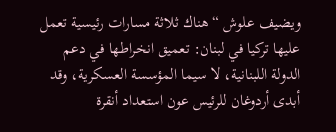ويضيف علوش “هناك ثلاثة مسارات رئيسية تعمل عليها تركيا في لبنان: تعميق انخراطها في دعم الدولة اللبنانية، لا سيما المؤسسة العسكرية، وقد أبدى أردوغان للرئيس عون استعداد أنقرة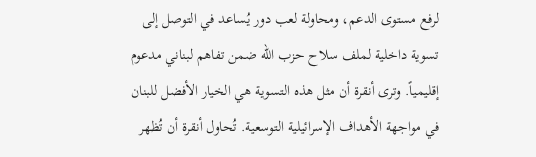لرفع مستوى الدعم، ومحاولة لعب دور يُساعد في التوصل إلى تسوية داخلية لملف سلاح حزب الله ضمن تفاهم لبناني مدعوم إقليمياً. وترى أنقرة أن مثل هذه التسوية هي الخيار الأفضل للبنان في مواجهة الأهداف الإسرائيلية التوسعية. تُحاول أنقرة أن تُظهر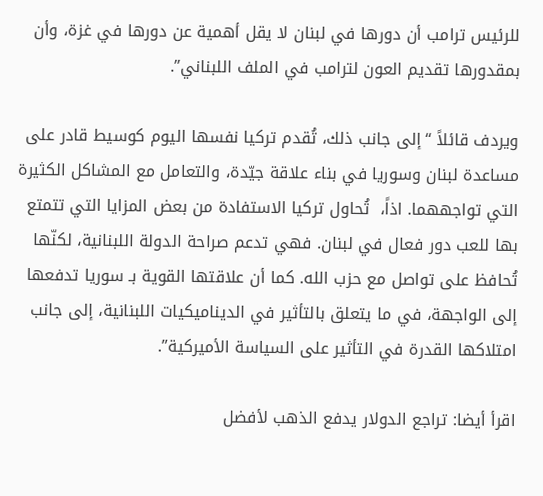للرئيس ترامب أن دورها في لبنان لا يقل أهمية عن دورها في غزة، وأن بمقدورها تقديم العون لترامب في الملف اللبناني”.

ويردف قائلاً “إلى جانب ذلك، تُقدم تركيا نفسها اليوم كوسيط قادر على مساعدة لبنان وسوريا في بناء علاقة جيّدة، والتعامل مع المشاكل الكثيرة التي تواجههما. اذاً،  تُحاول تركيا الاستفادة من بعض المزايا التي تتمتع بها للعب دور فعال في لبنان. فهي تدعم صراحة الدولة اللبنانية، لكنّها تُحافظ على تواصل مع حزب الله. كما أن علاقتها القوية بـ سوريا تدفعها إلى الواجهة، في ما يتعلق بالتأثير في الديناميكيات اللبنانية، إلى جانب امتلاكها القدرة في التأثير على السياسة الأميركية”.

اقرأ أيضا: تراجع الدولار يدفع الذهب لأفضل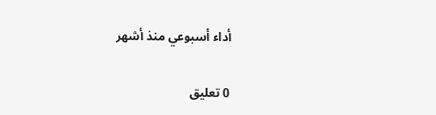أداء أسبوعي منذ أشهر

0 تعليق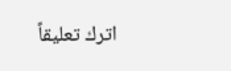اترك تعليقاً